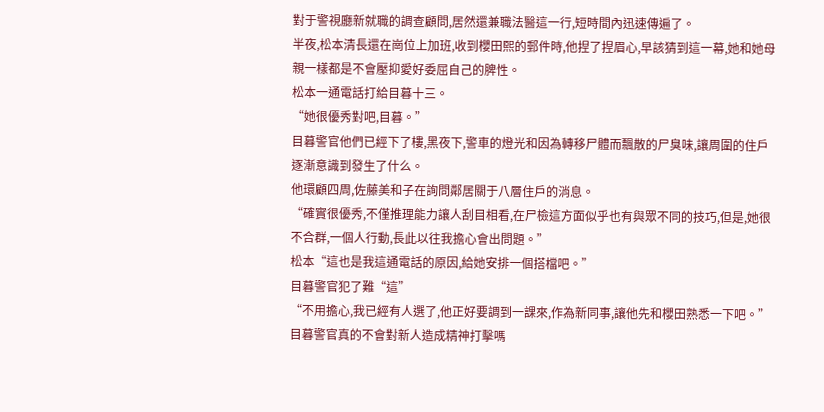對于警視廳新就職的調查顧問,居然還兼職法醫這一行,短時間內迅速傳遍了。
半夜,松本清長還在崗位上加班,收到櫻田熙的郵件時,他捏了捏眉心,早該猜到這一幕,她和她母親一樣都是不會壓抑愛好委屈自己的脾性。
松本一通電話打給目暮十三。
“她很優秀對吧,目暮。”
目暮警官他們已經下了樓,黑夜下,警車的燈光和因為轉移尸體而飄散的尸臭味,讓周圍的住戶逐漸意識到發生了什么。
他環顧四周,佐藤美和子在詢問鄰居關于八層住戶的消息。
“確實很優秀,不僅推理能力讓人刮目相看,在尸檢這方面似乎也有與眾不同的技巧,但是,她很不合群,一個人行動,長此以往我擔心會出問題。”
松本“這也是我這通電話的原因,給她安排一個搭檔吧。”
目暮警官犯了難“這”
“不用擔心,我已經有人選了,他正好要調到一課來,作為新同事,讓他先和櫻田熟悉一下吧。”
目暮警官真的不會對新人造成精神打擊嗎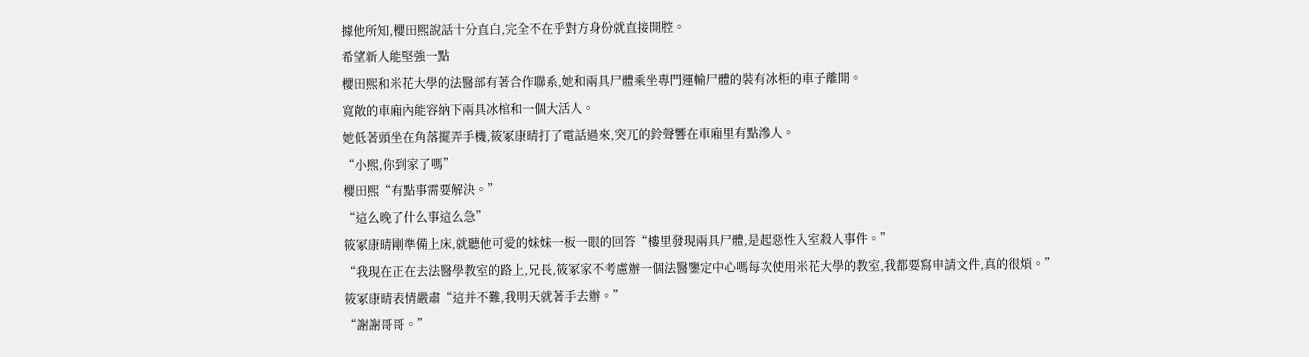據他所知,櫻田熙說話十分直白,完全不在乎對方身份就直接開腔。
希望新人能堅強一點
櫻田熙和米花大學的法醫部有著合作聯系,她和兩具尸體乘坐專門運輸尸體的裝有冰柜的車子離開。
寬敞的車廂內能容納下兩具冰棺和一個大活人。
她低著頭坐在角落擺弄手機,筱冢康晴打了電話過來,突兀的鈴聲響在車廂里有點滲人。
“小熙,你到家了嗎”
櫻田熙“有點事需要解決。”
“這么晚了什么事這么急”
筱冢康晴剛準備上床,就聽他可愛的妹妹一板一眼的回答“樓里發現兩具尸體,是起惡性入室殺人事件。”
“我現在正在去法醫學教室的路上,兄長,筱冢家不考慮辦一個法醫鑒定中心嗎每次使用米花大學的教室,我都要寫申請文件,真的很煩。”
筱冢康晴表情嚴肅“這并不難,我明天就著手去辦。”
“謝謝哥哥。”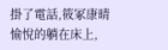掛了電話,筱冢康晴愉悅的躺在床上,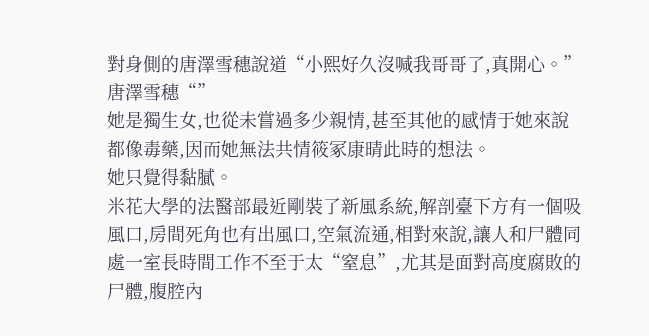對身側的唐澤雪穗說道“小熙好久沒喊我哥哥了,真開心。”
唐澤雪穗“”
她是獨生女,也從未嘗過多少親情,甚至其他的感情于她來說都像毒藥,因而她無法共情筱冢康晴此時的想法。
她只覺得黏膩。
米花大學的法醫部最近剛裝了新風系統,解剖臺下方有一個吸風口,房間死角也有出風口,空氣流通,相對來說,讓人和尸體同處一室長時間工作不至于太“窒息”,尤其是面對高度腐敗的尸體,腹腔內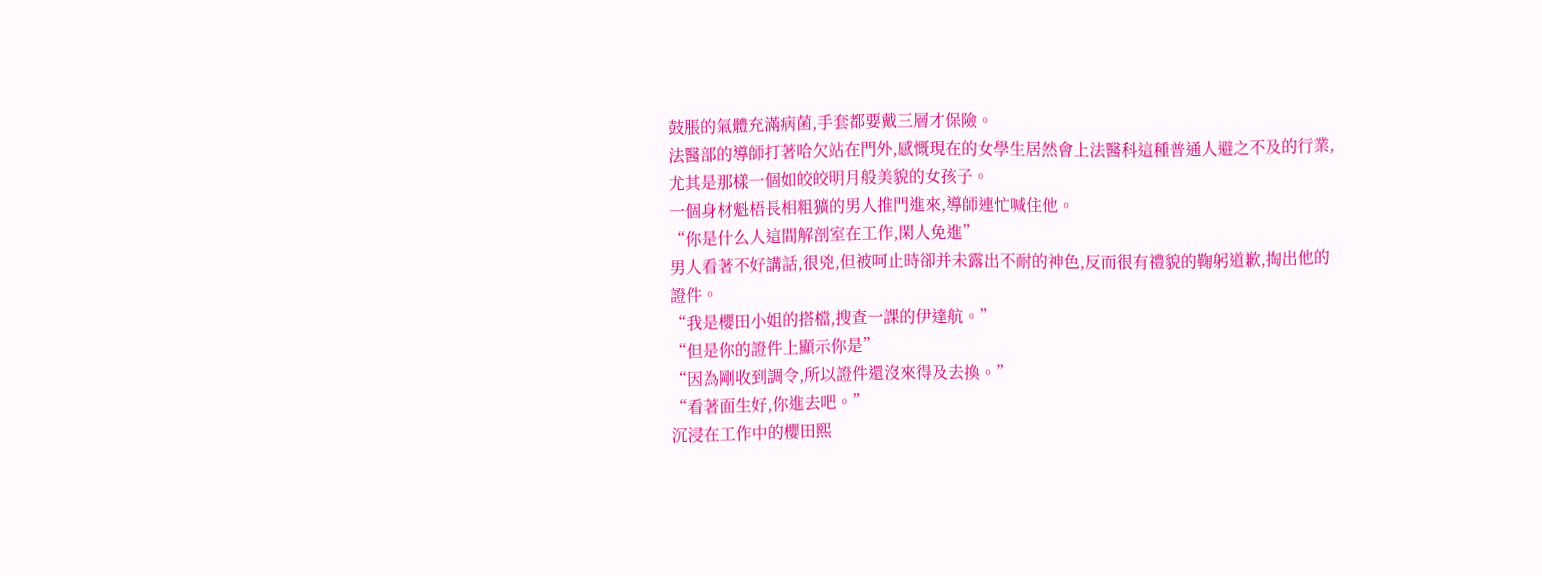鼓脹的氣體充滿病菌,手套都要戴三層才保險。
法醫部的導師打著哈欠站在門外,感慨現在的女學生居然會上法醫科這種普通人避之不及的行業,尤其是那樣一個如皎皎明月般美貌的女孩子。
一個身材魁梧長相粗獷的男人推門進來,導師連忙喊住他。
“你是什么人這間解剖室在工作,閑人免進”
男人看著不好講話,很兇,但被呵止時卻并未露出不耐的神色,反而很有禮貌的鞠躬道歉,掏出他的證件。
“我是櫻田小姐的搭檔,搜查一課的伊達航。”
“但是你的證件上顯示你是”
“因為剛收到調令,所以證件還沒來得及去換。”
“看著面生好,你進去吧。”
沉浸在工作中的櫻田熙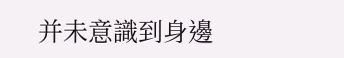并未意識到身邊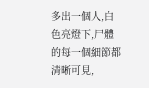多出一個人,白色亮燈下,尸體的每一個細節都清晰可見,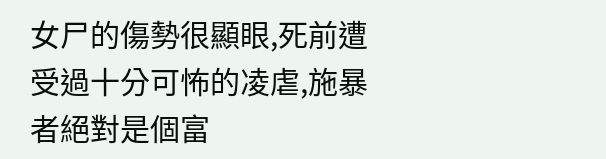女尸的傷勢很顯眼,死前遭受過十分可怖的凌虐,施暴者絕對是個富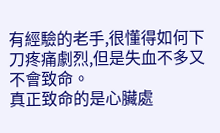有經驗的老手,很懂得如何下刀疼痛劇烈,但是失血不多又不會致命。
真正致命的是心臟處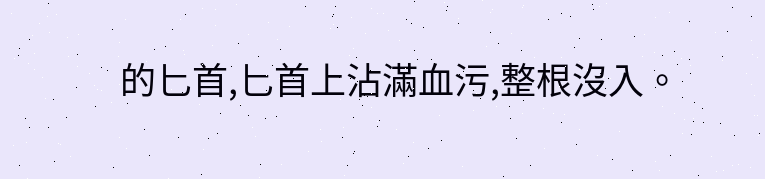的匕首,匕首上沾滿血污,整根沒入。